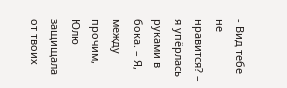- Вид тебе не нравится? – я упёрлась руками в бока. – Я, между прочим, Юлю защищала от твоих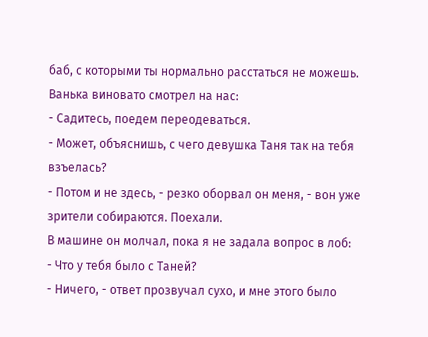баб, с которыми ты нормально расстаться не можешь.
Ванька виновато смотрел на нас:
- Садитесь, поедем переодеваться.
- Может, объяснишь, с чего девушка Таня так на тебя взъелась?
- Потом и не здесь, - резко оборвал он меня, - вон уже зрители собираются. Поехали.
В машине он молчал, пока я не задала вопрос в лоб:
- Что у тебя было с Таней?
- Ничего, - ответ прозвучал сухо, и мне этого было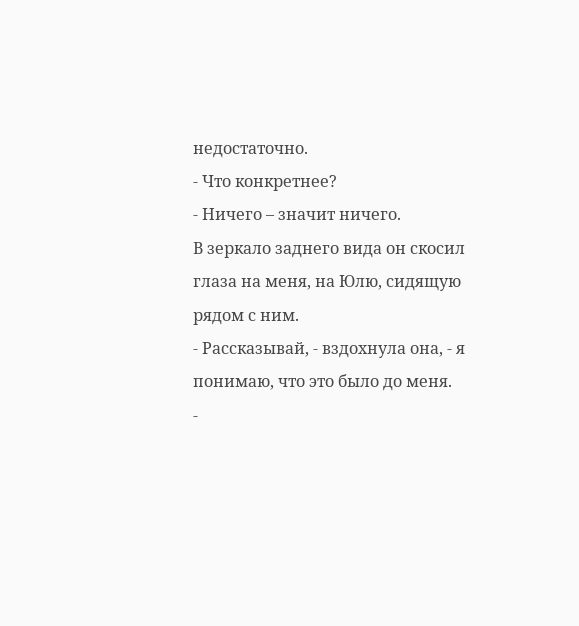недостаточно.
- Что конкретнее?
- Ничего – значит ничего.
В зеркало заднего вида он скосил глаза на меня, на Юлю, сидящую рядом с ним.
- Рассказывай, - вздохнула она, - я понимаю, что это было до меня.
-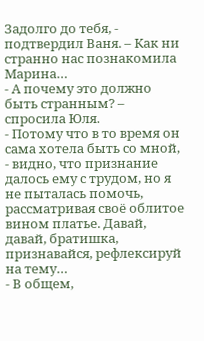Задолго до тебя, - подтвердил Ваня. – Как ни странно нас познакомила Марина…
- А почему это должно быть странным? – спросила Юля.
- Потому что в то время он сама хотела быть со мной, - видно, что признание далось ему с трудом, но я не пыталась помочь, рассматривая своё облитое вином платье. Давай, давай, братишка, признавайся, рефлексируй на тему…
- В общем,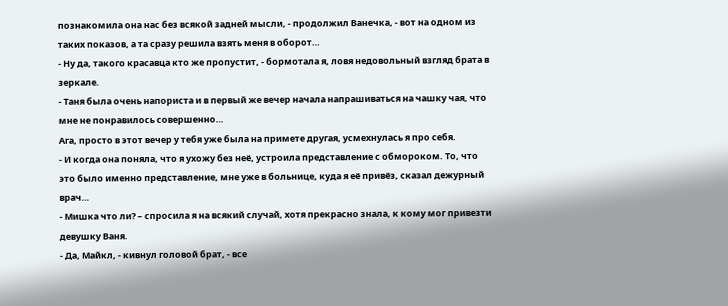познакомила она нас без всякой задней мысли, - продолжил Ванечка, - вот на одном из таких показов, а та сразу решила взять меня в оборот…
- Ну да, такого красавца кто же пропустит, - бормотала я, ловя недовольный взгляд брата в зеркале.
- Таня была очень напориста и в первый же вечер начала напрашиваться на чашку чая, что мне не понравилось совершенно…
Ага, просто в этот вечер у тебя уже была на примете другая, усмехнулась я про себя.
- И когда она поняла, что я ухожу без неё, устроила представление с обмороком. То, что это было именно представление, мне уже в больнице, куда я её привёз, сказал дежурный врач…
- Мишка что ли? – спросила я на всякий случай, хотя прекрасно знала, к кому мог привезти девушку Ваня.
- Да, Майкл, - кивнул головой брат, - все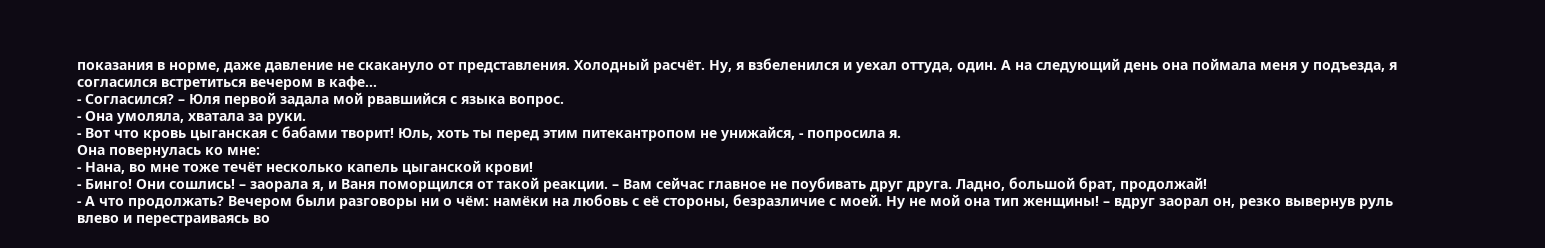показания в норме, даже давление не скакануло от представления. Холодный расчёт. Ну, я взбеленился и уехал оттуда, один. А на следующий день она поймала меня у подъезда, я согласился встретиться вечером в кафе…
- Согласился? – Юля первой задала мой рвавшийся с языка вопрос.
- Она умоляла, хватала за руки.
- Вот что кровь цыганская с бабами творит! Юль, хоть ты перед этим питекантропом не унижайся, - попросила я.
Она повернулась ко мне:
- Нана, во мне тоже течёт несколько капель цыганской крови!
- Бинго! Они сошлись! – заорала я, и Ваня поморщился от такой реакции. – Вам сейчас главное не поубивать друг друга. Ладно, большой брат, продолжай!
- А что продолжать? Вечером были разговоры ни о чём: намёки на любовь с её стороны, безразличие с моей. Ну не мой она тип женщины! – вдруг заорал он, резко вывернув руль влево и перестраиваясь во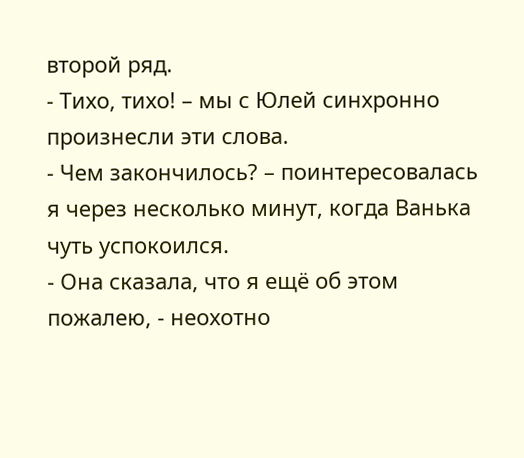второй ряд.
- Тихо, тихо! – мы с Юлей синхронно произнесли эти слова.
- Чем закончилось? – поинтересовалась я через несколько минут, когда Ванька чуть успокоился.
- Она сказала, что я ещё об этом пожалею, - неохотно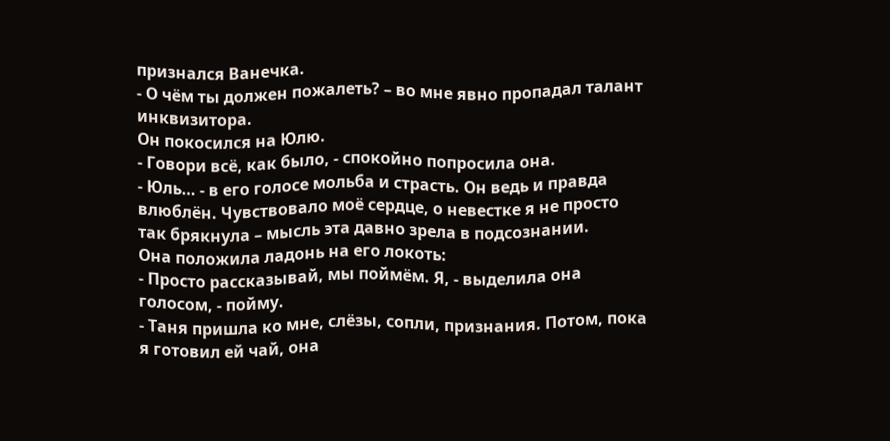признался Ванечка.
- О чём ты должен пожалеть? – во мне явно пропадал талант инквизитора.
Он покосился на Юлю.
- Говори всё, как было, - спокойно попросила она.
- Юль… - в его голосе мольба и страсть. Он ведь и правда влюблён. Чувствовало моё сердце, о невестке я не просто так брякнула – мысль эта давно зрела в подсознании.
Она положила ладонь на его локоть:
- Просто рассказывай, мы поймём. Я, - выделила она голосом, - пойму.
- Таня пришла ко мне, слёзы, сопли, признания. Потом, пока я готовил ей чай, она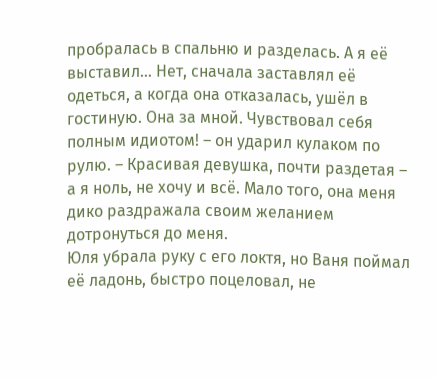пробралась в спальню и разделась. А я её выставил… Нет, сначала заставлял её одеться, а когда она отказалась, ушёл в гостиную. Она за мной. Чувствовал себя полным идиотом! – он ударил кулаком по рулю. – Красивая девушка, почти раздетая – а я ноль, не хочу и всё. Мало того, она меня дико раздражала своим желанием дотронуться до меня.
Юля убрала руку с его локтя, но Ваня поймал её ладонь, быстро поцеловал, не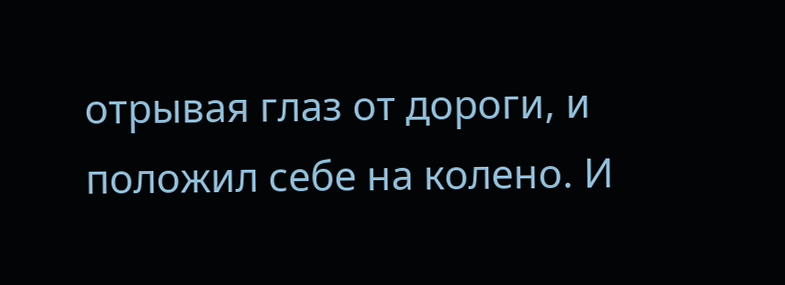отрывая глаз от дороги, и положил себе на колено. И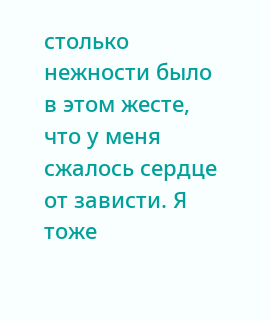столько нежности было в этом жесте, что у меня сжалось сердце от зависти. Я тоже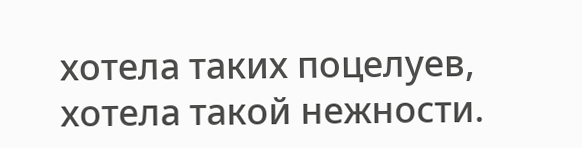хотела таких поцелуев, хотела такой нежности.